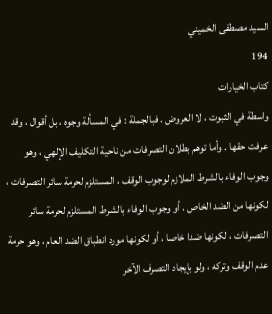السيد مصطفى الخميني
194
كتاب الخيارات
واسطة في الثبوت ، لا العروض . فبالجملة : في المسألة وجوه ، بل أقوال ، وقد عرفت حقها . وأما توهم بطلان التصرفات من ناحية التكليف الإلهي ، وهو وجوب الوفاء بالشرط الملازم لوجوب الوقف ، المستلزم لحرمة سائر التصرفات ، لكونها من الضد الخاص . أو وجوب الوفاء بالشرط المستلزم لحرمة سائر التصرفات ، لكونها ضدا خاصا ، أو لكونها مورد انطباق الضد العام ، وهو حرمة عدم الوقف وتركه ، ولو بإيجاد التصرف الآخر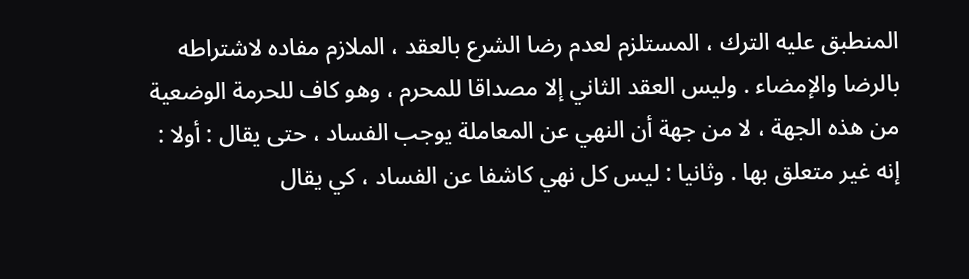المنطبق عليه الترك ، المستلزم لعدم رضا الشرع بالعقد ، الملازم مفاده لاشتراطه بالرضا والإمضاء . وليس العقد الثاني إلا مصداقا للمحرم ، وهو كاف للحرمة الوضعية من هذه الجهة ، لا من جهة أن النهي عن المعاملة يوجب الفساد ، حتى يقال : أولا : إنه غير متعلق بها . وثانيا : ليس كل نهي كاشفا عن الفساد ، كي يقال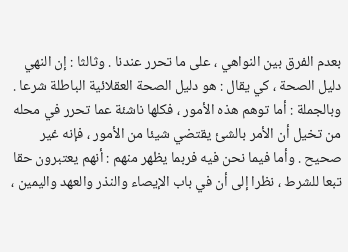بعدم الفرق بين النواهي ، على ما تحرر عندنا . وثالثا : إن النهي دليل الصحة ، كي يقال : هو دليل الصحة العقلائية الباطلة شرعا . وبالجملة : أما توهم هذه الأمور ، فكلها ناشئة عما تحرر في محله من تخيل أن الأمر بالشئ يقتضي شيئا من الأمور ، فإنه غير صحيح . وأما فيما نحن فيه فربما يظهر منهم : أنهم يعتبرون حقا تبعا للشرط ، نظرا إلى أن في باب الإيصاء والنذر والعهد واليمين ،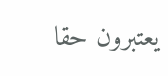يعتبرون حقا